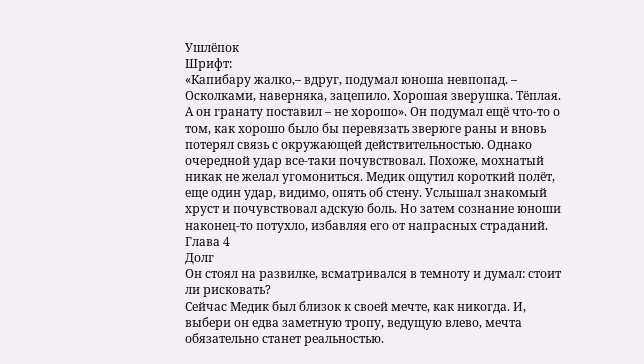Ушлёпок
Шрифт:
«Капибару жалко,– вдруг, подумал юноша невпопад. – Осколками, наверняка, зацепило. Хорошая зверушка. Тёплая. А он гранату поставил – не хорошо». Он подумал ещё что-то о том, как хорошо было бы перевязать зверюге раны и вновь потерял связь с окружающей действительностью. Однако очередной удар все-таки почувствовал. Похоже, мохнатый никак не желал угомониться. Медик ощутил короткий полёт, еще один удар, видимо, опять об стену. Услышал знакомый хруст и почувствовал адскую боль. Но затем сознание юноши наконец-то потухло, избавляя его от напрасных страданий.
Глава 4
Долг
Он стоял на развилке, всматривался в темноту и думал: стоит ли рисковать?
Сейчас Медик был близок к своей мечте, как никогда. И, выбери он едва заметную тропу, ведущую влево, мечта обязательно станет реальностью.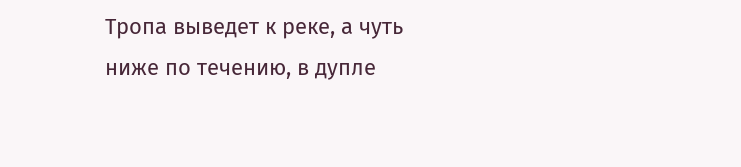Тропа выведет к реке, а чуть ниже по течению, в дупле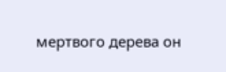мертвого дерева он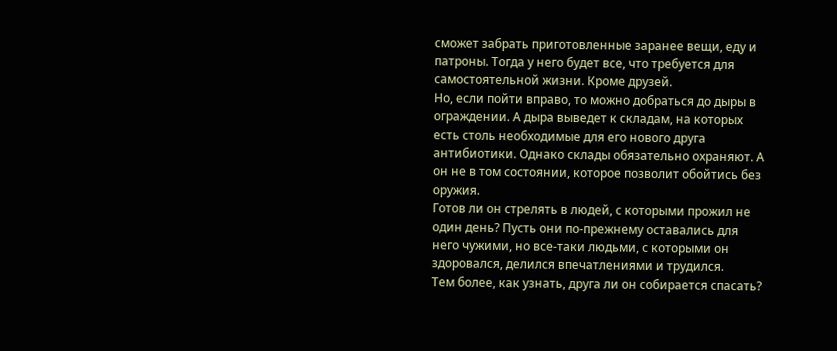сможет забрать приготовленные заранее вещи, еду и патроны. Тогда у него будет все, что требуется для самостоятельной жизни. Кроме друзей.
Но, если пойти вправо, то можно добраться до дыры в ограждении. А дыра выведет к складам, на которых есть столь необходимые для его нового друга антибиотики. Однако склады обязательно охраняют. А он не в том состоянии, которое позволит обойтись без оружия.
Готов ли он стрелять в людей, с которыми прожил не один день? Пусть они по-прежнему оставались для него чужими, но все-таки людьми, с которыми он здоровался, делился впечатлениями и трудился.
Тем более, как узнать, друга ли он собирается спасать?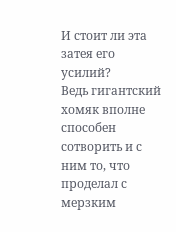И стоит ли эта затея его усилий?
Ведь гигантский хомяк вполне способен сотворить и с ним то, что проделал с мерзким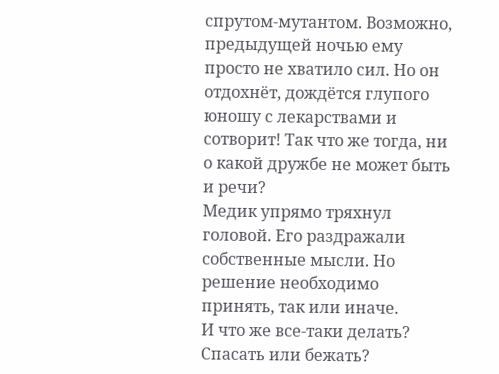спрутом-мутантом. Возможно, предыдущей ночью ему просто не хватило сил. Но он отдохнёт, дождётся глупого юношу с лекарствами и сотворит! Так что же тогда, ни о какой дружбе не может быть и речи?
Медик упрямо тряхнул головой. Его раздражали собственные мысли. Но решение необходимо принять, так или иначе.
И что же все-таки делать? Спасать или бежать?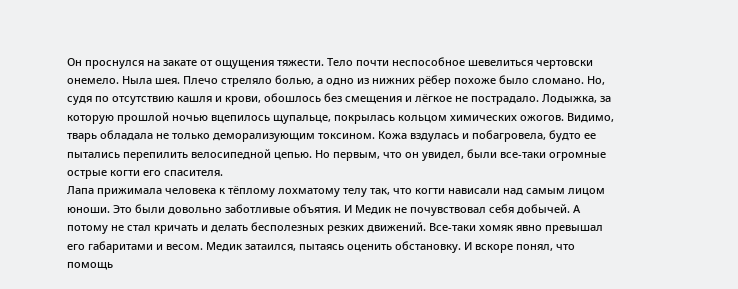Он проснулся на закате от ощущения тяжести. Тело почти неспособное шевелиться чертовски онемело. Ныла шея. Плечо стреляло болью, а одно из нижних рёбер похоже было сломано. Но, судя по отсутствию кашля и крови, обошлось без смещения и лёгкое не пострадало. Лодыжка, за которую прошлой ночью вцепилось щупальце, покрылась кольцом химических ожогов. Видимо, тварь обладала не только деморализующим токсином. Кожа вздулась и побагровела, будто ее пытались перепилить велосипедной цепью. Но первым, что он увидел, были все-таки огромные острые когти его спасителя.
Лапа прижимала человека к тёплому лохматому телу так, что когти нависали над самым лицом юноши. Это были довольно заботливые объятия. И Медик не почувствовал себя добычей. А потому не стал кричать и делать бесполезных резких движений. Все-таки хомяк явно превышал его габаритами и весом. Медик затаился, пытаясь оценить обстановку. И вскоре понял, что помощь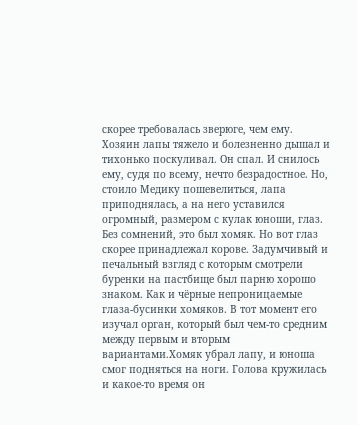скорее требовалась зверюге, чем ему.
Хозяин лапы тяжело и болезненно дышал и тихонько поскуливал. Он спал. И снилось ему, судя по всему, нечто безрадостное. Но, стоило Медику пошевелиться, лапа приподнялась, а на него уставился огромный, размером с кулак юноши, глаз.
Без сомнений, это был хомяк. Но вот глаз скорее принадлежал корове. Задумчивый и печальный взгляд с которым смотрели буренки на пастбище был парню хорошо знаком. Как и чёрные непроницаемые глаза-бусинки хомяков. В тот момент его изучал орган, который был чем-то средним
между первым и вторым вариантами.Хомяк убрал лапу, и юноша смог подняться на ноги. Голова кружилась и какое-то время он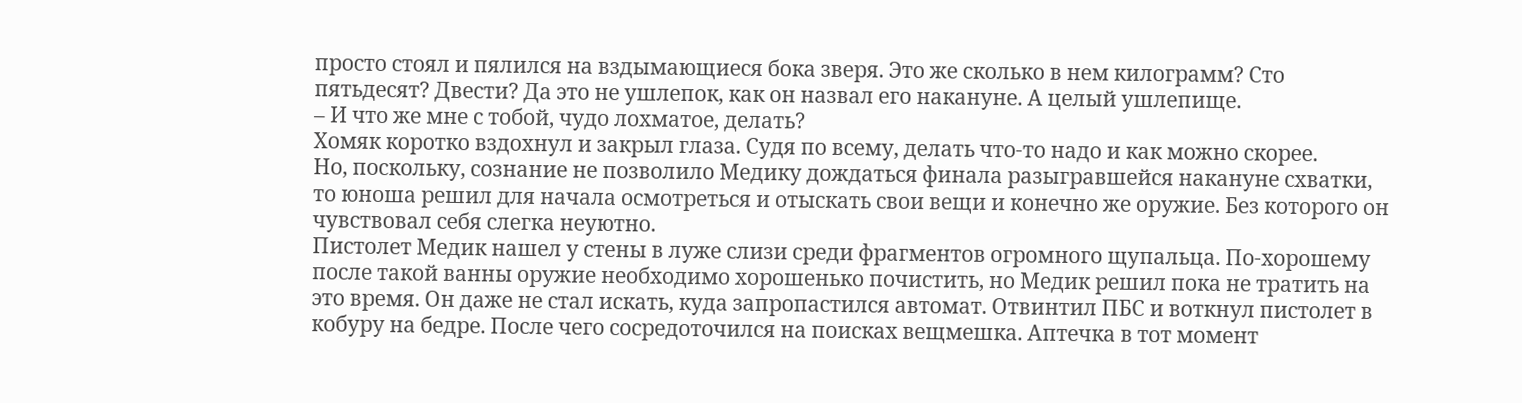просто стоял и пялился на вздымающиеся бока зверя. Это же сколько в нем килограмм? Сто пятьдесят? Двести? Да это не ушлепок, как он назвал его накануне. А целый ушлепище.
– И что же мне с тобой, чудо лохматое, делать?
Хомяк коротко вздохнул и закрыл глаза. Судя по всему, делать что-то надо и как можно скорее.
Но, поскольку, сознание не позволило Медику дождаться финала разыгравшейся накануне схватки, то юноша решил для начала осмотреться и отыскать свои вещи и конечно же оружие. Без которого он чувствовал себя слегка неуютно.
Пистолет Медик нашел у стены в луже слизи среди фрагментов огромного щупальца. По-хорошему после такой ванны оружие необходимо хорошенько почистить, но Медик решил пока не тратить на это время. Он даже не стал искать, куда запропастился автомат. Отвинтил ПБС и воткнул пистолет в кобуру на бедре. После чего сосредоточился на поисках вещмешка. Аптечка в тот момент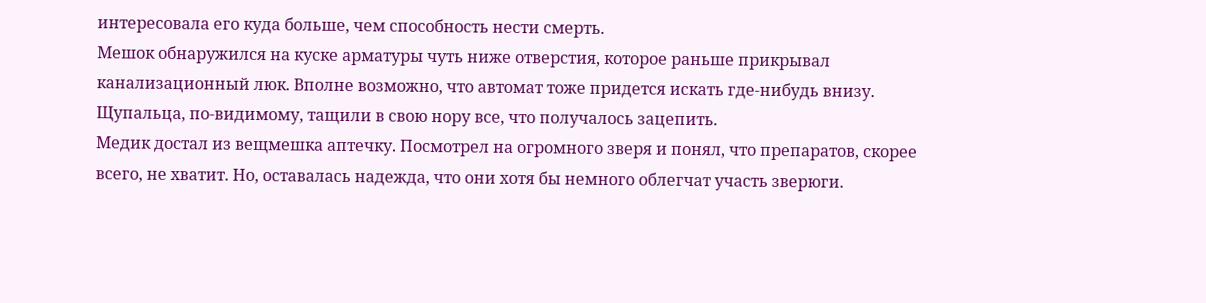интересовала его куда больше, чем способность нести смерть.
Мешок обнаружился на куске арматуры чуть ниже отверстия, которое раньше прикрывал канализационный люк. Вполне возможно, что автомат тоже придется искать где-нибудь внизу. Щупальца, по-видимому, тащили в свою нору все, что получалось зацепить.
Медик достал из вещмешка аптечку. Посмотрел на огромного зверя и понял, что препаратов, скорее всего, не хватит. Но, оставалась надежда, что они хотя бы немного облегчат участь зверюги.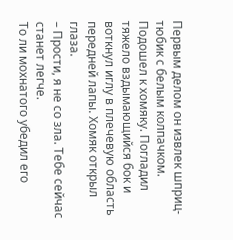Первым делом он извлек шприц-тюбик с белым колпачком. Подошел к хомяку. Погладил тяжело вздымающийся бок и воткнул иглу в плечевую область передней лапы. Хомяк открыл глаза.
– Прости, я не со зла. Тебе сейчас станет легче.
То ли мохнатого убедил его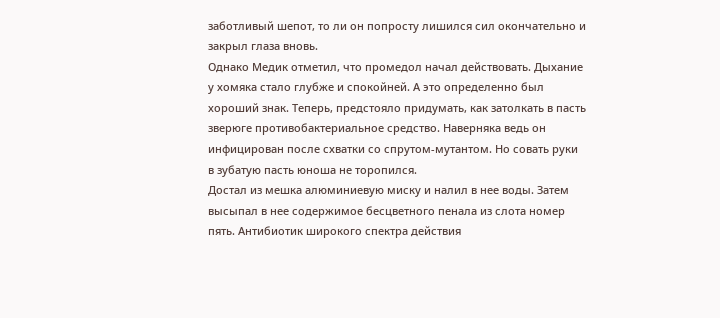заботливый шепот, то ли он попросту лишился сил окончательно и закрыл глаза вновь.
Однако Медик отметил, что промедол начал действовать. Дыхание у хомяка стало глубже и спокойней. А это определенно был хороший знак. Теперь, предстояло придумать, как затолкать в пасть зверюге противобактериальное средство. Наверняка ведь он инфицирован после схватки со спрутом-мутантом. Но совать руки в зубатую пасть юноша не торопился.
Достал из мешка алюминиевую миску и налил в нее воды. Затем высыпал в нее содержимое бесцветного пенала из слота номер пять. Антибиотик широкого спектра действия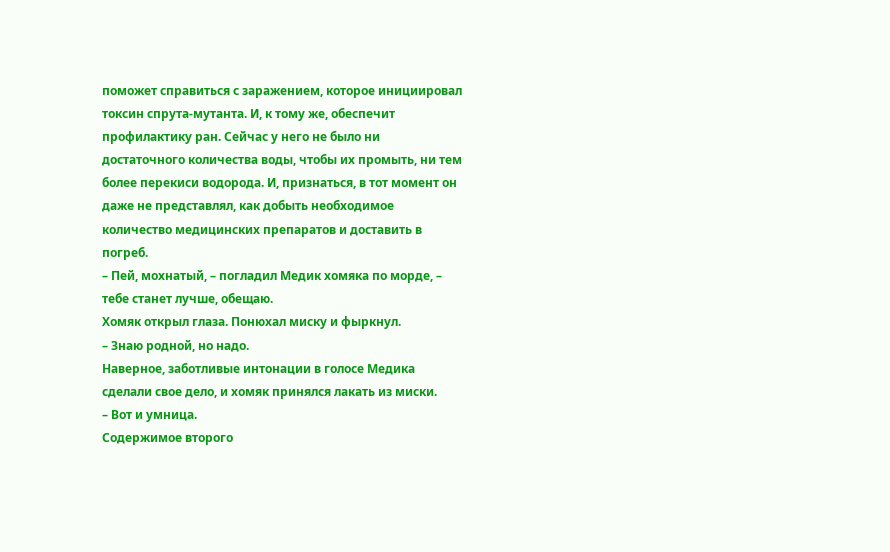поможет справиться с заражением, которое инициировал токсин спрута-мутанта. И, к тому же, обеспечит профилактику ран. Сейчас у него не было ни достаточного количества воды, чтобы их промыть, ни тем более перекиси водорода. И, признаться, в тот момент он даже не представлял, как добыть необходимое количество медицинских препаратов и доставить в погреб.
– Пей, мохнатый, – погладил Медик хомяка по морде, – тебе станет лучше, обещаю.
Хомяк открыл глаза. Понюхал миску и фыркнул.
– Знаю родной, но надо.
Наверное, заботливые интонации в голосе Медика сделали свое дело, и хомяк принялся лакать из миски.
– Вот и умница.
Содержимое второго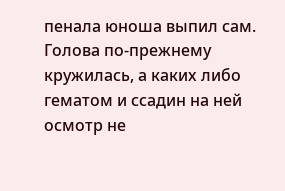пенала юноша выпил сам. Голова по-прежнему кружилась, а каких либо гематом и ссадин на ней осмотр не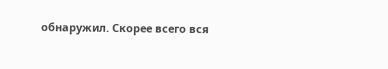обнаружил. Скорее всего вся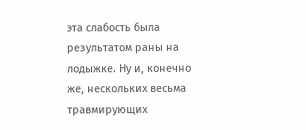эта слабость была результатом раны на лодыжке. Ну и, конечно же, нескольких весьма травмирующих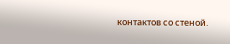контактов со стеной.